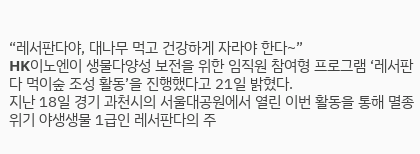“레서판다야, 대나무 먹고 건강하게 자라야 한다~”
HK이노엔이 생물다양성 보전을 위한 임직원 참여형 프로그램 ‘레서판다 먹이숲 조성 활동’을 진행했다고 21일 밝혔다.
지난 18일 경기 과천시의 서울대공원에서 열린 이번 활동을 통해 멸종위기 야생생물 1급인 레서판다의 주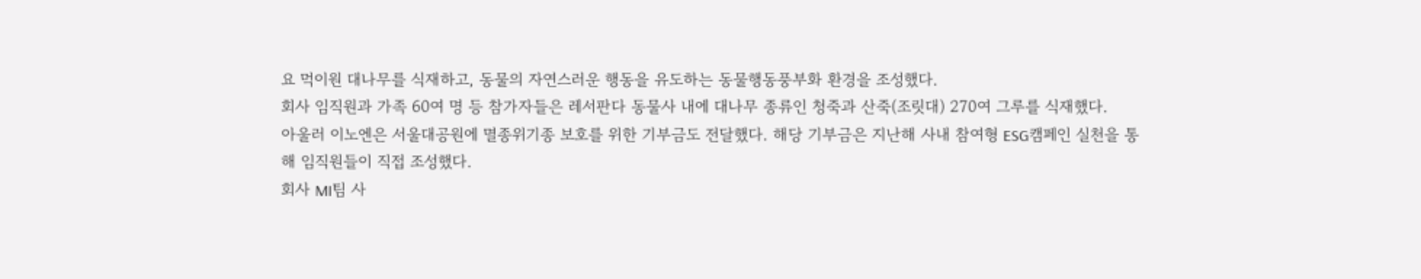요 먹이원 대나무를 식재하고, 동물의 자연스러운 행동을 유도하는 동물행동풍부화 환경을 조성했다.
회사 임직원과 가족 60여 명 등 참가자들은 레서판다 동물사 내에 대나무 종류인 청죽과 산죽(조릿대) 270여 그루를 식재했다.
아울러 이노엔은 서울대공원에 멸종위기종 보호를 위한 기부금도 전달했다. 해당 기부금은 지난해 사내 참여형 ESG캠페인 실천을 통해 임직원들이 직접 조성했다.
회사 MI팀 사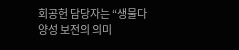회공헌 담당자는 “생물다양성 보전의 의미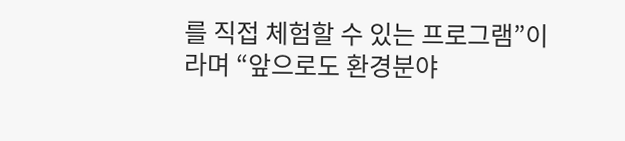를 직접 체험할 수 있는 프로그램”이라며 “앞으로도 환경분야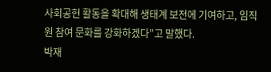사회공헌 활동을 확대해 생태계 보전에 기여하고, 임직원 참여 문화를 강화하겠다”고 말했다.
박재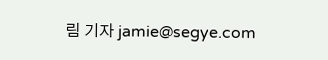림 기자 jamie@segye.com